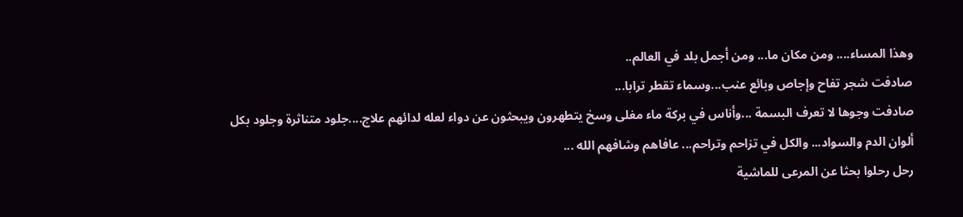وهذا المساء.... ومن مكان ما... ومن أجمل بلد في العالم..
صادفت شجر تفاح وإجاص وبائع عنب...وسماء تقطر ترابا...
صادفت وجوها لا تعرف البسمة ...وأناس في بركة ماء مغلى وسخ يتطهرون ويبحثون عن دواء لعله لدائهم علاج....جلود متناثرة وجلود بكل ألوان الدم والسواد... والكل في تزاحم وتراحم... عافاهم وشافهم الله ...
رحل رحلوا بحثا عن المرعى للماشية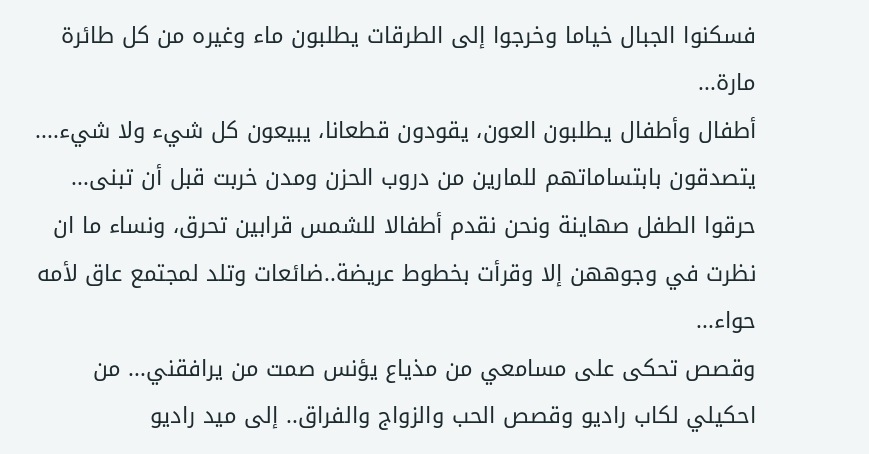فسكنوا الجبال خياما وخرجوا إلى الطرقات يطلبون ماء وغيره من كل طائرة مارة...
أطفال وأطفال يطلبون العون، يقودون قطعانا، يبيعون كل شيء ولا شيء.... يتصدقون بابتساماتهم للمارين من دروب الحزن ومدن خربت قبل أن تبنى...
حرقوا الطفل صهاينة ونحن نقدم أطفالا للشمس قرابين تحرق، ونساء ما ان نظرت في وجوههن إلا وقرأت بخطوط عريضة..ضائعات وتلد لمجتمع عاق لأمه حواء...
وقصص تحكى على مسامعي من مذياع يؤنس صمت من يرافقني... من احكيلي لكاب راديو وقصص الحب والزواج والفراق.. إلى ميد راديو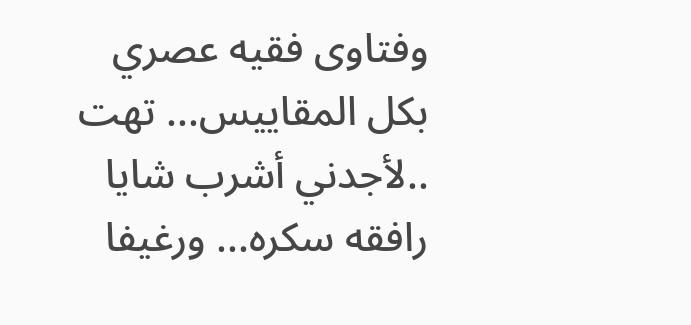وفتاوى فقيه عصري بكل المقاييس... تهت ..لأجدني أشرب شايا رافقه سكره... ورغيفا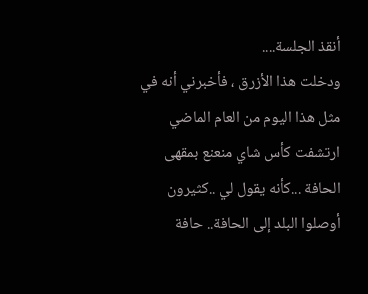أنقذ الجلسة....
ودخلت هذا الأزرق ، فأخبرني أنه في مثل هذا اليوم من العام الماضي ارتشفت كأس شاي منعنع بمقهى الحافة ...كأنه يقول لي ..كثيرون أوصلوا البلد إلى الحافة.. حافة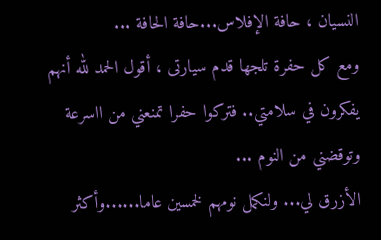النسيان ، حافة الإفلاس...حافة الحافة ...
ومع كل حفرة تلجها قدم سيارتى ، أقول الحمد لله أنهم يفكرون في سلامتي.. فتركوا حفرا تمنعني من ااسرعة وتوقضني من النوم ...
الأزرق لي... ولنكمل نومهم لخمسين عاما......وأكثر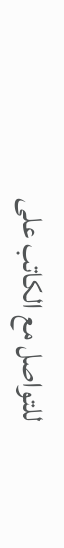للتواصل مع الكاتب على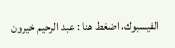الفيسبوك، اضغط هنا : عبد الرحيم خيرون